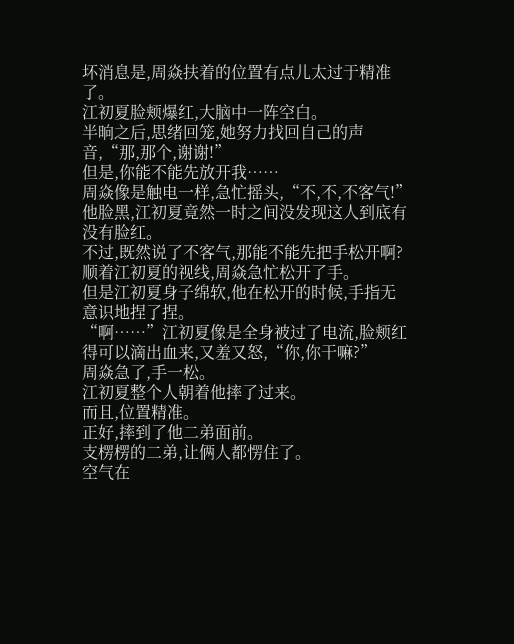坏消息是,周焱扶着的位置有点儿太过于精准了。
江初夏脸颊爆红,大脑中一阵空白。
半晌之后,思绪回笼,她努力找回自己的声音,“那,那个,谢谢!”
但是,你能不能先放开我……
周焱像是触电一样,急忙摇头,“不,不,不客气!”
他脸黑,江初夏竟然一时之间没发现这人到底有没有脸红。
不过,既然说了不客气,那能不能先把手松开啊?
顺着江初夏的视线,周焱急忙松开了手。
但是江初夏身子绵软,他在松开的时候,手指无意识地捏了捏。
“啊……”江初夏像是全身被过了电流,脸颊红得可以滴出血来,又羞又怒,“你,你干嘛?”
周焱急了,手一松。
江初夏整个人朝着他摔了过来。
而且,位置精准。
正好,摔到了他二弟面前。
支楞楞的二弟,让俩人都愣住了。
空气在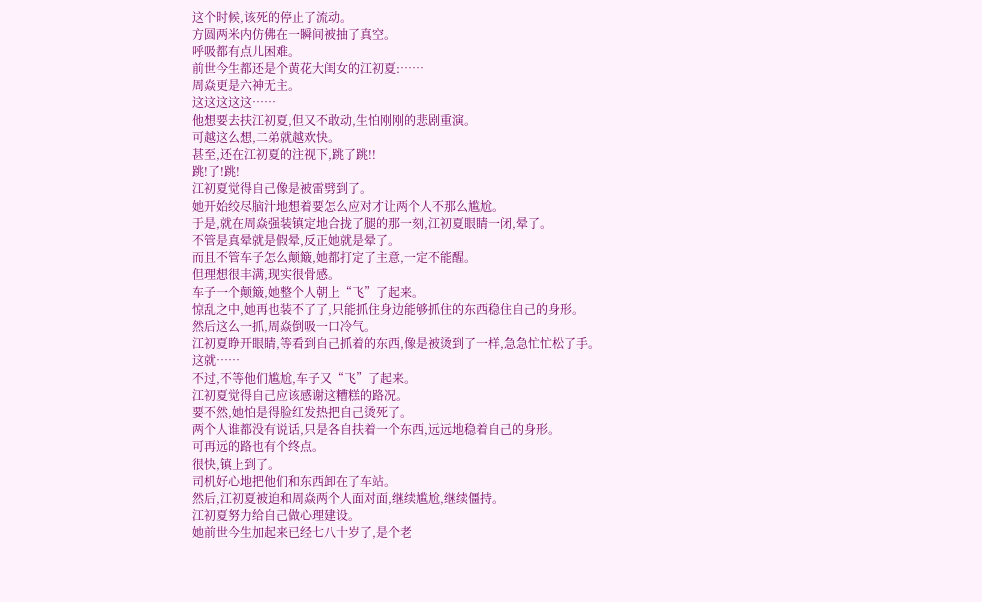这个时候,该死的停止了流动。
方圆两米内仿佛在一瞬间被抽了真空。
呼吸都有点儿困难。
前世今生都还是个黄花大闺女的江初夏:……
周焱更是六神无主。
这这这这这……
他想要去扶江初夏,但又不敢动,生怕刚刚的悲剧重演。
可越这么想,二弟就越欢快。
甚至,还在江初夏的注视下,跳了跳!!
跳!了!跳!
江初夏觉得自己像是被雷劈到了。
她开始绞尽脑汁地想着要怎么应对才让两个人不那么尴尬。
于是,就在周焱强装镇定地合拢了腿的那一刻,江初夏眼睛一闭,晕了。
不管是真晕就是假晕,反正她就是晕了。
而且不管车子怎么颠簸,她都打定了主意,一定不能醒。
但理想很丰满,现实很骨感。
车子一个颠簸,她整个人朝上“飞”了起来。
惊乱之中,她再也装不了了,只能抓住身边能够抓住的东西稳住自己的身形。
然后这么一抓,周焱倒吸一口冷气。
江初夏睁开眼睛,等看到自己抓着的东西,像是被烫到了一样,急急忙忙松了手。
这就……
不过,不等他们尴尬,车子又“飞”了起来。
江初夏觉得自己应该感谢这糟糕的路况。
要不然,她怕是得脸红发热把自己烫死了。
两个人谁都没有说话,只是各自扶着一个东西,远远地稳着自己的身形。
可再远的路也有个终点。
很快,镇上到了。
司机好心地把他们和东西卸在了车站。
然后,江初夏被迫和周焱两个人面对面,继续尴尬,继续僵持。
江初夏努力给自己做心理建设。
她前世今生加起来已经七八十岁了,是个老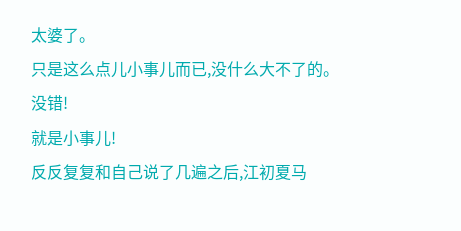太婆了。
只是这么点儿小事儿而已,没什么大不了的。
没错!
就是小事儿!
反反复复和自己说了几遍之后,江初夏马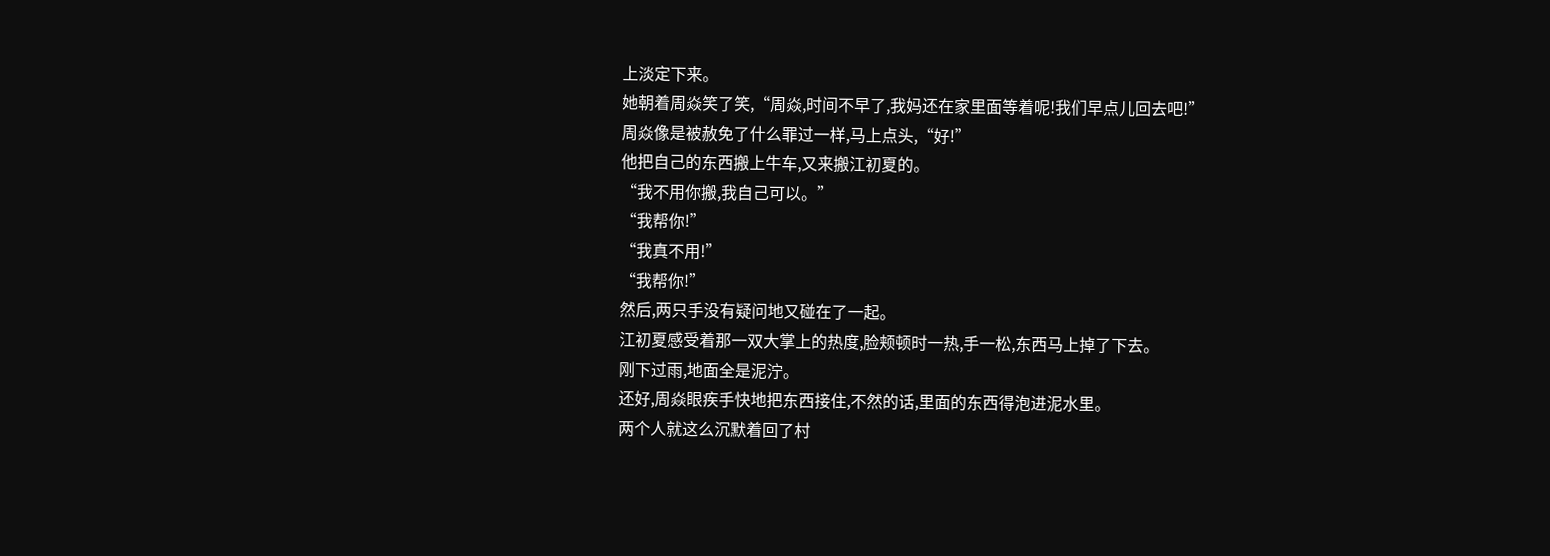上淡定下来。
她朝着周焱笑了笑,“周焱,时间不早了,我妈还在家里面等着呢!我们早点儿回去吧!”
周焱像是被赦免了什么罪过一样,马上点头,“好!”
他把自己的东西搬上牛车,又来搬江初夏的。
“我不用你搬,我自己可以。”
“我帮你!”
“我真不用!”
“我帮你!”
然后,两只手没有疑问地又碰在了一起。
江初夏感受着那一双大掌上的热度,脸颊顿时一热,手一松,东西马上掉了下去。
刚下过雨,地面全是泥泞。
还好,周焱眼疾手快地把东西接住,不然的话,里面的东西得泡进泥水里。
两个人就这么沉默着回了村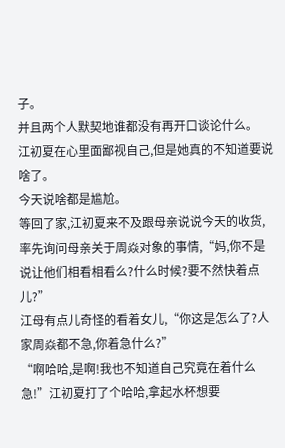子。
并且两个人默契地谁都没有再开口谈论什么。
江初夏在心里面鄙视自己,但是她真的不知道要说啥了。
今天说啥都是尴尬。
等回了家,江初夏来不及跟母亲说说今天的收货,率先询问母亲关于周焱对象的事情,“妈,你不是说让他们相看相看么?什么时候?要不然快着点儿?”
江母有点儿奇怪的看着女儿,“你这是怎么了?人家周焱都不急,你着急什么?”
“啊哈哈,是啊!我也不知道自己究竟在着什么急!”江初夏打了个哈哈,拿起水杯想要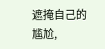遮掩自己的尴尬,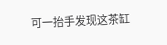可一抬手发现这茶缸